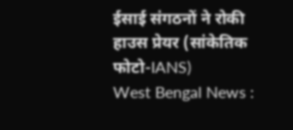ईसाई संगठनों ने रोकी हाउस प्रेयर (सांकेतिक फोटो-IANS)
West Bengal News :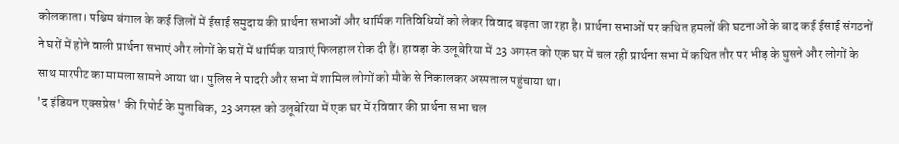कोलकाता। पश्चिम बंगाल के कई जिलों में ईसाई समुदाय की प्रार्थना सभाओं और धार्मिक गतिविधियों को लेकर विवाद बढ़ता जा रहा है। प्रार्थना सभाओं पर कथित हमलों की घटनाओं के बाद कई ईसाई संगठनों ने घरों में होने वाली प्रार्थना सभाएं और लोगों के घरों में धार्मिक यात्राएं फिलहाल रोक दी हैं। हावड़ा के उलूबेरिया में 23 अगस्त को एक घर में चल रही प्रार्थना सभा में कथित तौर पर भीड़ के घुसने और लोगों के साथ मारपीट का मामला सामने आया था। पुलिस ने पादरी और सभा में शामिल लोगों को मौके से निकालकर अस्पताल पहुंचाया था।
'द इंडियन एक्सप्रेस' की रिपोर्ट के मुताबिक, 23 अगस्त को उलूबेरिया में एक घर में रविवार की प्रार्थना सभा चल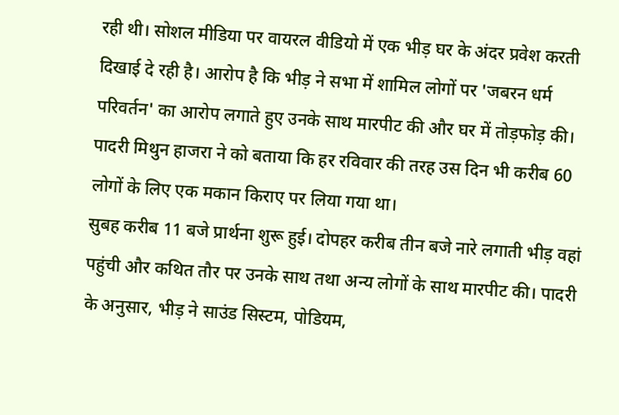रही थी। सोशल मीडिया पर वायरल वीडियो में एक भीड़ घर के अंदर प्रवेश करती दिखाई दे रही है। आरोप है कि भीड़ ने सभा में शामिल लोगों पर 'जबरन धर्म परिवर्तन' का आरोप लगाते हुए उनके साथ मारपीट की और घर में तोड़फोड़ की। पादरी मिथुन हाजरा ने को बताया कि हर रविवार की तरह उस दिन भी करीब 60 लोगों के लिए एक मकान किराए पर लिया गया था।
सुबह करीब 11 बजे प्रार्थना शुरू हुई। दोपहर करीब तीन बजे नारे लगाती भीड़ वहां पहुंची और कथित तौर पर उनके साथ तथा अन्य लोगों के साथ मारपीट की। पादरी के अनुसार, भीड़ ने साउंड सिस्टम, पोडियम,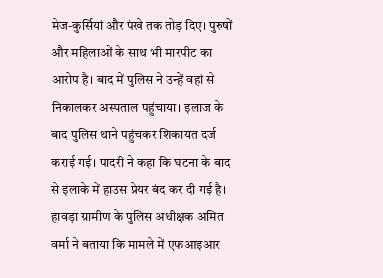मेज-कुर्सियां और पंखे तक तोड़ दिए। पुरुषों और महिलाओं के साथ भी मारपीट का आरोप है। बाद में पुलिस ने उन्हें वहां से निकालकर अस्पताल पहुंचाया। इलाज के बाद पुलिस थाने पहुंचकर शिकायत दर्ज कराई गई। पादरी ने कहा कि घटना के बाद से इलाके में हाउस प्रेयर बंद कर दी गई है। हावड़ा ग्रामीण के पुलिस अधीक्षक अमित वर्मा ने बताया कि मामले में एफआइआर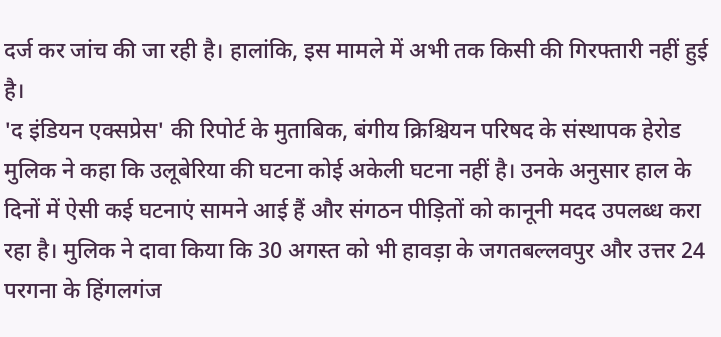दर्ज कर जांच की जा रही है। हालांकि, इस मामले में अभी तक किसी की गिरफ्तारी नहीं हुई है।
'द इंडियन एक्सप्रेस' की रिपोर्ट के मुताबिक, बंगीय क्रिश्चियन परिषद के संस्थापक हेरोड मुलिक ने कहा कि उलूबेरिया की घटना कोई अकेली घटना नहीं है। उनके अनुसार हाल के दिनों में ऐसी कई घटनाएं सामने आई हैं और संगठन पीड़ितों को कानूनी मदद उपलब्ध करा रहा है। मुलिक ने दावा किया कि 30 अगस्त को भी हावड़ा के जगतबल्लवपुर और उत्तर 24 परगना के हिंगलगंज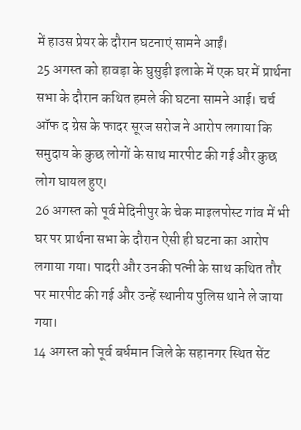में हाउस प्रेयर के दौरान घटनाएं सामने आईं।
25 अगस्त को हावड़ा के घुसुड़ी इलाके में एक घर में प्रार्थना सभा के दौरान कथित हमले की घटना सामने आई। चर्च ऑफ द ग्रेस के फादर सूरज सरोज ने आरोप लगाया कि समुदाय के कुछ लोगों के साथ मारपीट की गई और कुछ लोग घायल हुए।
26 अगस्त को पूर्व मेदिनीपुर के चेक माइलपोस्ट गांव में भी घर पर प्रार्थना सभा के दौरान ऐसी ही घटना का आरोप लगाया गया। पादरी और उनकी पत्नी के साथ कथित तौर पर मारपीट की गई और उन्हें स्थानीय पुलिस थाने ले जाया गया।
14 अगस्त को पूर्व बर्धमान जिले के सहानगर स्थित सेंट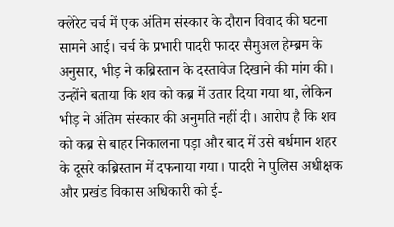क्लेरेट चर्च में एक अंतिम संस्कार के दौरान विवाद की घटना सामने आई। चर्च के प्रभारी पादरी फादर सैमुअल हेम्ब्रम के अनुसार, भीड़ ने कब्रिस्तान के दस्तावेज दिखाने की मांग की।
उन्होंने बताया कि शव को कब्र में उतार दिया गया था, लेकिन भीड़ ने अंतिम संस्कार की अनुमति नहीं दी। आरोप है कि शव को कब्र से बाहर निकालना पड़ा और बाद में उसे बर्धमान शहर के दूसरे कब्रिस्तान में दफनाया गया। पादरी ने पुलिस अधीक्षक और प्रखंड विकास अधिकारी को ई-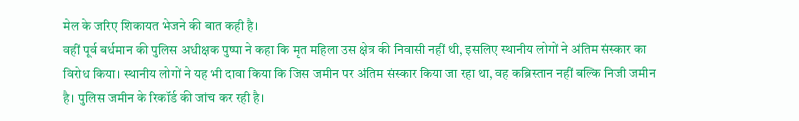मेल के जरिए शिकायत भेजने की बात कही है।
वहीं पूर्व बर्धमान की पुलिस अधीक्षक पुष्पा ने कहा कि मृत महिला उस क्षेत्र की निवासी नहीं थी, इसलिए स्थानीय लोगों ने अंतिम संस्कार का विरोध किया। स्थानीय लोगों ने यह भी दावा किया कि जिस जमीन पर अंतिम संस्कार किया जा रहा था, वह कब्रिस्तान नहीं बल्कि निजी जमीन है। पुलिस जमीन के रिकॉर्ड की जांच कर रही है।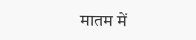मातम में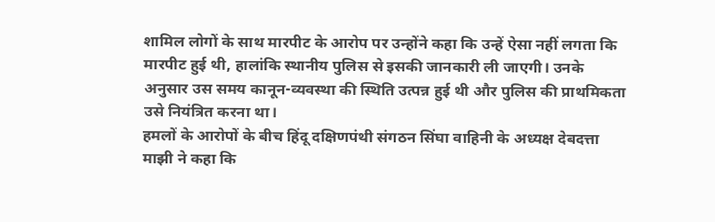शामिल लोगों के साथ मारपीट के आरोप पर उन्होंने कहा कि उन्हें ऐसा नहीं लगता कि मारपीट हुई थी, हालांकि स्थानीय पुलिस से इसकी जानकारी ली जाएगी। उनके अनुसार उस समय कानून-व्यवस्था की स्थिति उत्पन्न हुई थी और पुलिस की प्राथमिकता उसे नियंत्रित करना था।
हमलों के आरोपों के बीच हिंदू दक्षिणपंथी संगठन सिंघा वाहिनी के अध्यक्ष देबदत्ता माझी ने कहा कि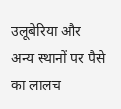उलूबेरिया और अन्य स्थानों पर पैसे का लालच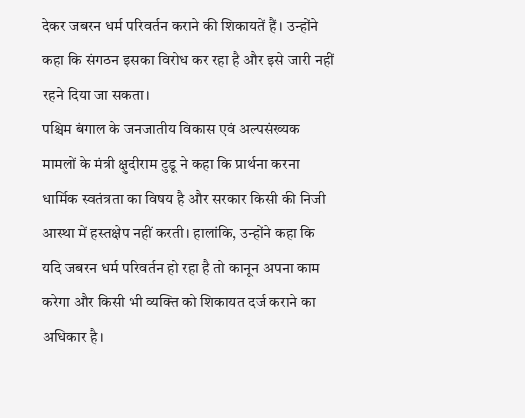देकर जबरन धर्म परिवर्तन कराने की शिकायतें हैं। उन्होंने कहा कि संगठन इसका विरोध कर रहा है और इसे जारी नहीं रहने दिया जा सकता।
पश्चिम बंगाल के जनजातीय विकास एवं अल्पसंख्यक मामलों के मंत्री क्षुदीराम टुडू ने कहा कि प्रार्थना करना धार्मिक स्वतंत्रता का विषय है और सरकार किसी की निजी आस्था में हस्तक्षेप नहीं करती। हालांकि, उन्होंने कहा कि यदि जबरन धर्म परिवर्तन हो रहा है तो कानून अपना काम करेगा और किसी भी व्यक्ति को शिकायत दर्ज कराने का अधिकार है।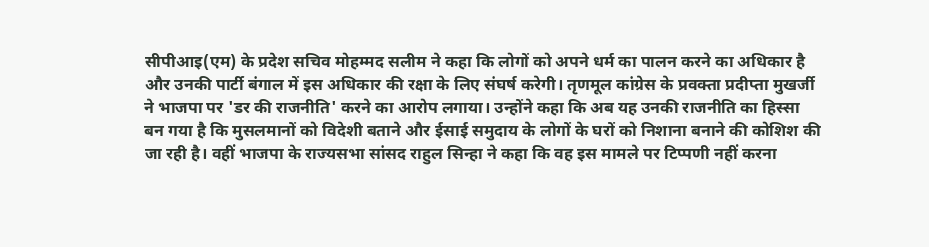सीपीआइ(एम) के प्रदेश सचिव मोहम्मद सलीम ने कहा कि लोगों को अपने धर्म का पालन करने का अधिकार है और उनकी पार्टी बंगाल में इस अधिकार की रक्षा के लिए संघर्ष करेगी। तृणमूल कांग्रेस के प्रवक्ता प्रदीप्ता मुखर्जी ने भाजपा पर 'डर की राजनीति' करने का आरोप लगाया। उन्होंने कहा कि अब यह उनकी राजनीति का हिस्सा बन गया है कि मुसलमानों को विदेशी बताने और ईसाई समुदाय के लोगों के घरों को निशाना बनाने की कोशिश की जा रही है। वहीं भाजपा के राज्यसभा सांसद राहुल सिन्हा ने कहा कि वह इस मामले पर टिप्पणी नहीं करना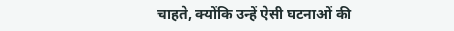चाहते, क्योंकि उन्हें ऐसी घटनाओं की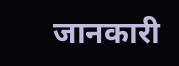जानकारी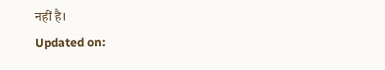नहीं है।
Updated on: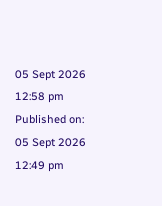05 Sept 2026 12:58 pm
Published on:
05 Sept 2026 12:49 pm